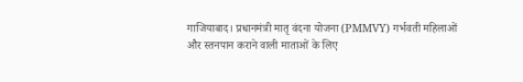गाजियाबाद। प्रधानमंत्री मातृ वंदना योजना (PMMVY) गर्भवती महिलाओं और स्तनपान कराने वाली माताओं के लिए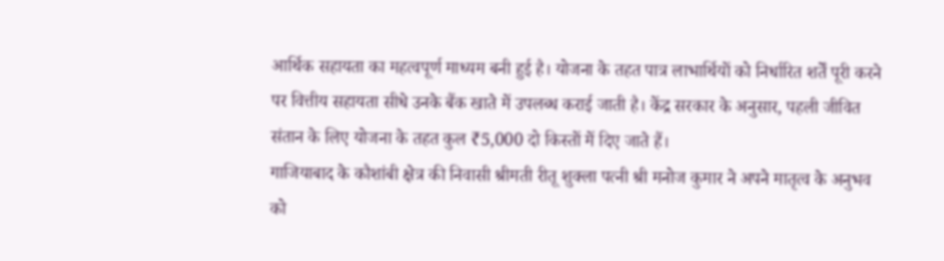आर्थिक सहायता का महत्वपूर्ण माध्यम बनी हुई है। योजना के तहत पात्र लाभार्थियों को निर्धारित शर्तें पूरी करने पर वित्तीय सहायता सीधे उनके बैंक खाते में उपलब्ध कराई जाती है। केंद्र सरकार के अनुसार, पहली जीवित संतान के लिए योजना के तहत कुल ₹5,000 दो किस्तों में दिए जाते हैं।
गाजियाबाद के कौशांबी क्षेत्र की निवासी श्रीमती रीतू शुक्ला पत्नी श्री मनोज कुमार ने अपने मातृत्व के अनुभव को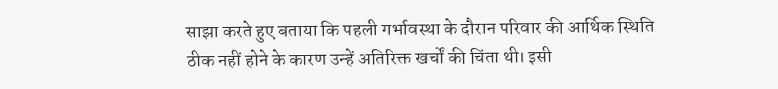साझा करते हुए बताया कि पहली गर्भावस्था के दौरान परिवार की आर्थिक स्थिति ठीक नहीं होने के कारण उन्हें अतिरिक्त खर्चों की चिंता थी। इसी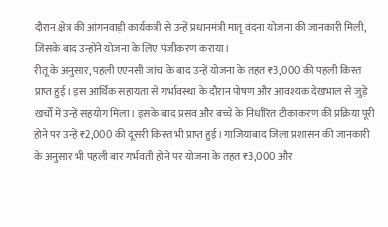दौरान क्षेत्र की आंगनवाड़ी कार्यकत्री से उन्हें प्रधानमंत्री मातृ वंदना योजना की जानकारी मिली, जिसके बाद उन्होंने योजना के लिए पंजीकरण कराया।
रीतू के अनुसार, पहली एएनसी जांच के बाद उन्हें योजना के तहत ₹3,000 की पहली किस्त प्राप्त हुई। इस आर्थिक सहायता से गर्भावस्था के दौरान पोषण और आवश्यक देखभाल से जुड़े खर्चों में उन्हें सहयोग मिला। इसके बाद प्रसव और बच्चे के निर्धारित टीकाकरण की प्रक्रिया पूरी होने पर उन्हें ₹2,000 की दूसरी किस्त भी प्राप्त हुई। गाजियाबाद जिला प्रशासन की जानकारी के अनुसार भी पहली बार गर्भवती होने पर योजना के तहत ₹3,000 और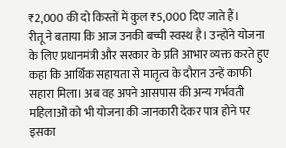₹2,000 की दो किस्तों में कुल ₹5,000 दिए जाते हैं।
रीतू ने बताया कि आज उनकी बच्ची स्वस्थ है। उन्होंने योजना के लिए प्रधानमंत्री और सरकार के प्रति आभार व्यक्त करते हुए कहा कि आर्थिक सहायता से मातृत्व के दौरान उन्हें काफी सहारा मिला। अब वह अपने आसपास की अन्य गर्भवती महिलाओं को भी योजना की जानकारी देकर पात्र होने पर इसका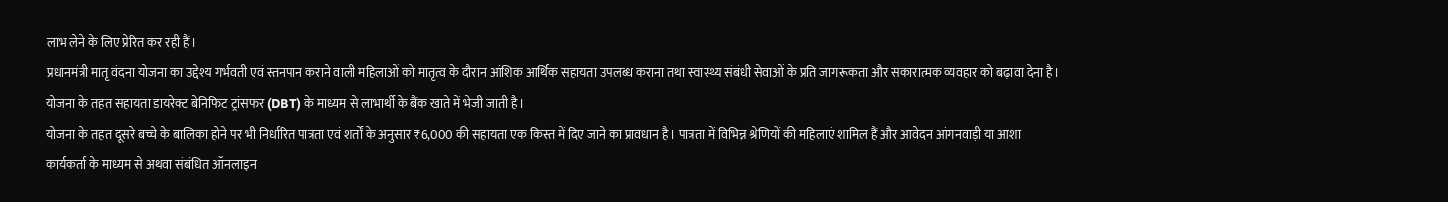लाभ लेने के लिए प्रेरित कर रही हैं।
प्रधानमंत्री मातृ वंदना योजना का उद्देश्य गर्भवती एवं स्तनपान कराने वाली महिलाओं को मातृत्व के दौरान आंशिक आर्थिक सहायता उपलब्ध कराना तथा स्वास्थ्य संबंधी सेवाओं के प्रति जागरूकता और सकारात्मक व्यवहार को बढ़ावा देना है। योजना के तहत सहायता डायरेक्ट बेनिफिट ट्रांसफर (DBT) के माध्यम से लाभार्थी के बैंक खाते में भेजी जाती है।
योजना के तहत दूसरे बच्चे के बालिका होने पर भी निर्धारित पात्रता एवं शर्तों के अनुसार ₹6,000 की सहायता एक किस्त में दिए जाने का प्रावधान है। पात्रता में विभिन्न श्रेणियों की महिलाएं शामिल हैं और आवेदन आंगनवाड़ी या आशा कार्यकर्ता के माध्यम से अथवा संबंधित ऑनलाइन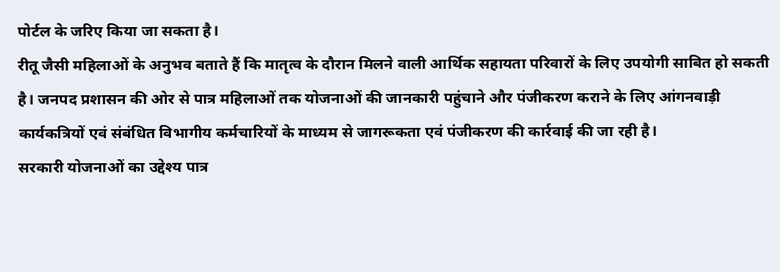पोर्टल के जरिए किया जा सकता है।
रीतू जैसी महिलाओं के अनुभव बताते हैं कि मातृत्व के दौरान मिलने वाली आर्थिक सहायता परिवारों के लिए उपयोगी साबित हो सकती है। जनपद प्रशासन की ओर से पात्र महिलाओं तक योजनाओं की जानकारी पहुंचाने और पंजीकरण कराने के लिए आंगनवाड़ी कार्यकत्रियों एवं संबंधित विभागीय कर्मचारियों के माध्यम से जागरूकता एवं पंजीकरण की कार्रवाई की जा रही है।
सरकारी योजनाओं का उद्देश्य पात्र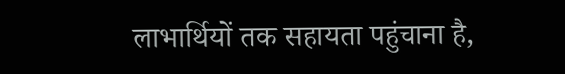लाभार्थियों तक सहायता पहुंचाना है,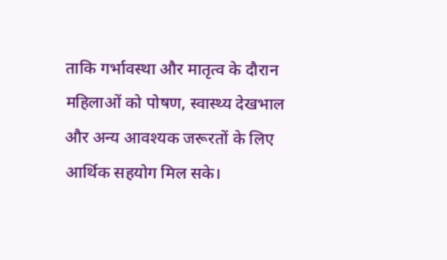ताकि गर्भावस्था और मातृत्व के दौरान महिलाओं को पोषण, स्वास्थ्य देखभाल और अन्य आवश्यक जरूरतों के लिए आर्थिक सहयोग मिल सके।